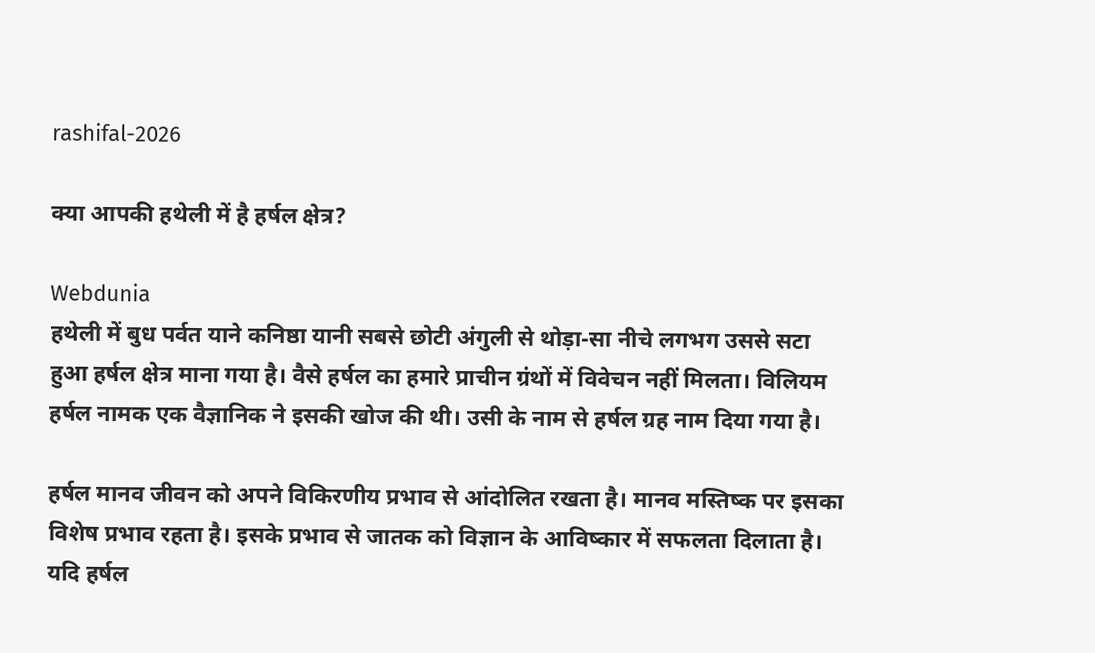rashifal-2026

क्या आपकी हथेली में है हर्षल क्षेत्र?

Webdunia
हथेली में बुध पर्वत याने कनिष्ठा यानी सबसे छोटी अंगुली से थोड़ा-सा नीचे लगभग उससे सटा हुआ हर्षल क्षेत्र माना गया है। वैसे हर्षल का हमारे प्राचीन ग्रंथों में विवेचन नहीं मिलता। विलियम हर्षल नामक एक वैज्ञानिक ने इसकी खोज की थी। उसी के नाम से हर्षल ग्रह नाम दिया गया है।

हर्षल मानव जीवन को अपने विकिरणीय प्रभाव से आंदोलित रखता है। मानव मस्तिष्क पर इसका विशेष प्रभाव रहता है। इसके प्रभाव से जातक को विज्ञान के आविष्कार में सफलता दिलाता है। यदि हर्षल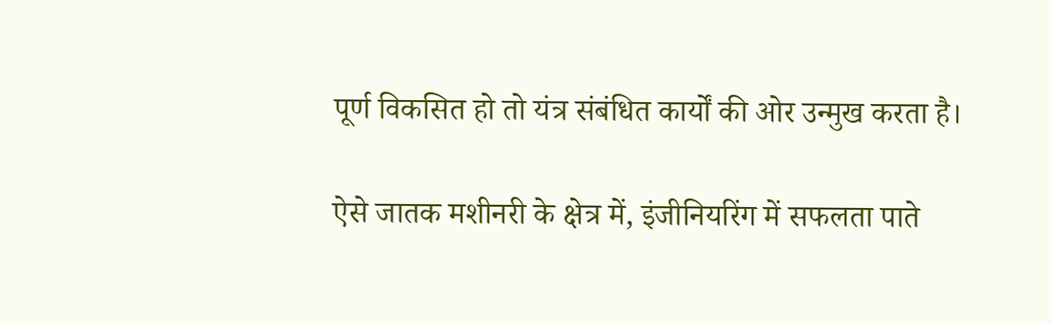पूर्ण विकसित हो तो यंत्र संबंधित कार्यों की ओर उन्मुख करता है।

ऐसे जातक मशीनरी के क्षेत्र में, इंजीनियरिंग में सफलता पाते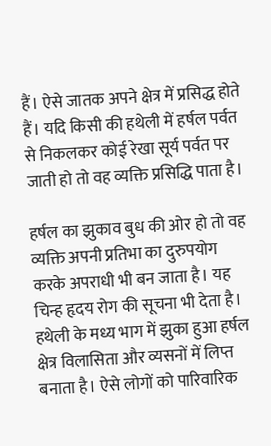हैं। ऐसे जातक अपने क्षेत्र में प्रसिद्ध होते हैं। यदि किसी की हथेली में हर्षल पर्वत से निकलकर कोई रेखा सूर्य पर्वत पर जाती हो तो वह व्यक्ति प्रसिद्धि पाता है।

हर्षल का झुकाव बुध की ओर हो तो वह व्यक्ति अपनी प्रतिभा का दुरुपयोग करके अपराधी भी बन जाता है। यह चिन्ह हृदय रोग की सूचना भी देता है। हथेली के मध्य भाग में झुका हुआ हर्षल क्षेत्र विलासिता और व्यसनों में लिप्त बनाता है। ऐसे लोगों को पारिवारिक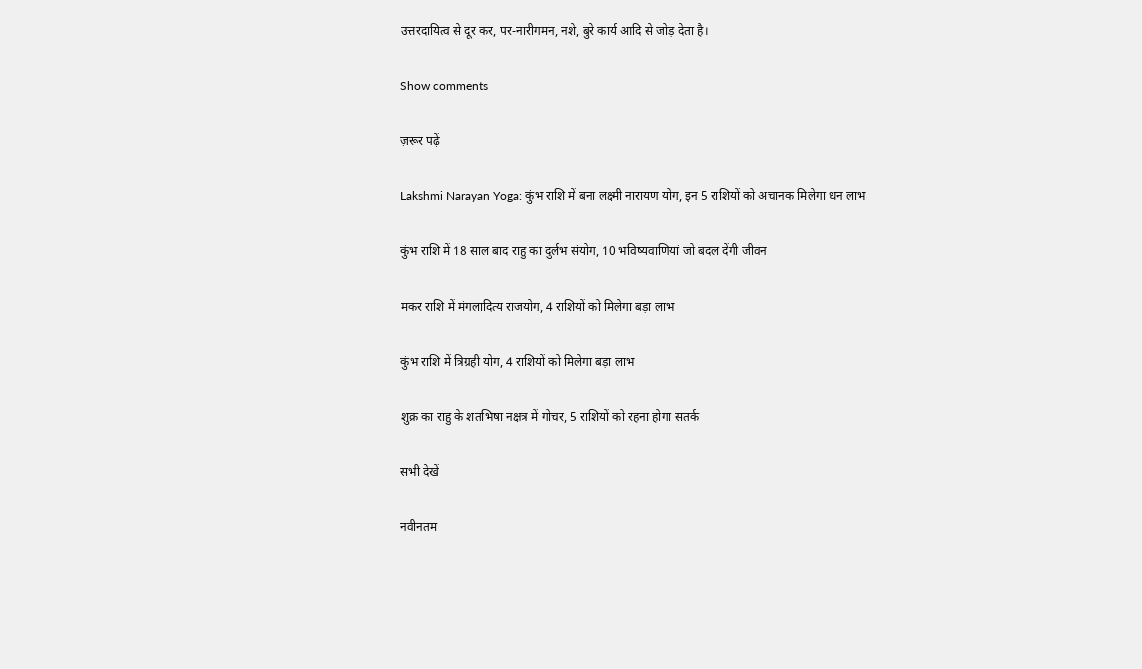उत्तरदायित्व से दूर कर, पर-नारीगमन, नशे, बुरे कार्य आदि से जोड़ देता है।

Show comments

ज़रूर पढ़ें

Lakshmi Narayan Yoga: कुंभ राशि में बना लक्ष्मी नारायण योग, इन 5 राशियों को अचानक मिलेगा धन लाभ

कुंभ राशि में 18 साल बाद राहु का दुर्लभ संयोग, 10 भविष्यवाणियां जो बदल देंगी जीवन

मकर राशि में मंगलादित्य राजयोग, 4 राशियों को मिलेगा बड़ा लाभ

कुंभ राशि में त्रिग्रही योग, 4 राशियों को मिलेगा बड़ा लाभ

शुक्र का राहु के शतभिषा नक्षत्र में गोचर, 5 राशियों को रहना होगा सतर्क

सभी देखें

नवीनतम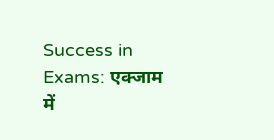Success in Exams: एक्जाम में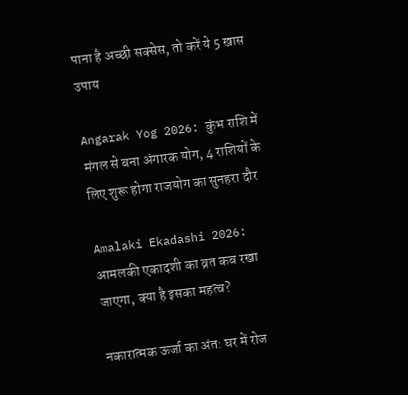पाना है अच्छी सक्सेस, तो करें ये 5 खास उपाय

Angarak Yog 2026: कुंभ राशि में मंगल से बना अंगारक योग, 4 राशियों के लिए शुरू होगा राजयोग का सुनहरा दौर

Amalaki Ekadashi 2026: आमलकी एकादशी का व्रत कब रखा जाएगा, क्या है इसका महत्व?

नकारात्मक ऊर्जा का अंत: घर में रोज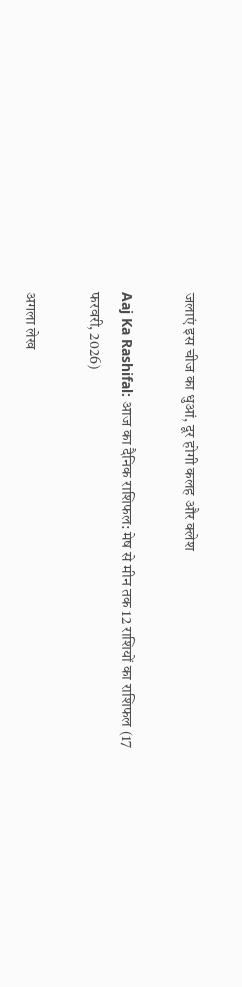जलाएं इस चीज का धुआं, दूर होगी कलह और क्लेश

Aaj Ka Rashifal: आज का दैनिक राशिफल: मेष से मीन तक 12 राशियों का राशिफल (17 फरवरी, 2026)

अगला लेख